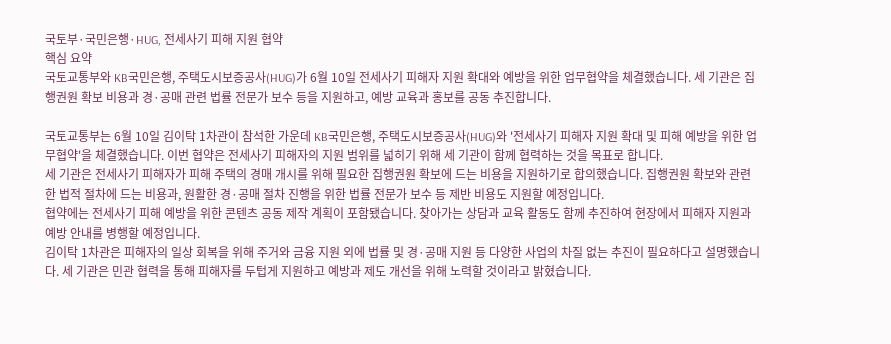국토부·국민은행·HUG, 전세사기 피해 지원 협약
핵심 요약
국토교통부와 KB국민은행, 주택도시보증공사(HUG)가 6월 10일 전세사기 피해자 지원 확대와 예방을 위한 업무협약을 체결했습니다. 세 기관은 집행권원 확보 비용과 경·공매 관련 법률 전문가 보수 등을 지원하고, 예방 교육과 홍보를 공동 추진합니다.

국토교통부는 6월 10일 김이탁 1차관이 참석한 가운데 KB국민은행, 주택도시보증공사(HUG)와 '전세사기 피해자 지원 확대 및 피해 예방을 위한 업무협약'을 체결했습니다. 이번 협약은 전세사기 피해자의 지원 범위를 넓히기 위해 세 기관이 함께 협력하는 것을 목표로 합니다.
세 기관은 전세사기 피해자가 피해 주택의 경매 개시를 위해 필요한 집행권원 확보에 드는 비용을 지원하기로 합의했습니다. 집행권원 확보와 관련한 법적 절차에 드는 비용과, 원활한 경·공매 절차 진행을 위한 법률 전문가 보수 등 제반 비용도 지원할 예정입니다.
협약에는 전세사기 피해 예방을 위한 콘텐츠 공동 제작 계획이 포함됐습니다. 찾아가는 상담과 교육 활동도 함께 추진하여 현장에서 피해자 지원과 예방 안내를 병행할 예정입니다.
김이탁 1차관은 피해자의 일상 회복을 위해 주거와 금융 지원 외에 법률 및 경·공매 지원 등 다양한 사업의 차질 없는 추진이 필요하다고 설명했습니다. 세 기관은 민관 협력을 통해 피해자를 두텁게 지원하고 예방과 제도 개선을 위해 노력할 것이라고 밝혔습니다.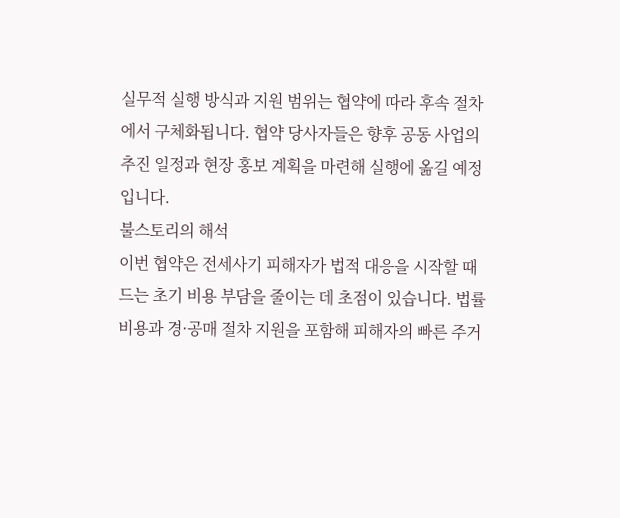실무적 실행 방식과 지원 범위는 협약에 따라 후속 절차에서 구체화됩니다. 협약 당사자들은 향후 공동 사업의 추진 일정과 현장 홍보 계획을 마련해 실행에 옮길 예정입니다.
불스토리의 해석
이번 협약은 전세사기 피해자가 법적 대응을 시작할 때 드는 초기 비용 부담을 줄이는 데 초점이 있습니다. 법률 비용과 경·공매 절차 지원을 포함해 피해자의 빠른 주거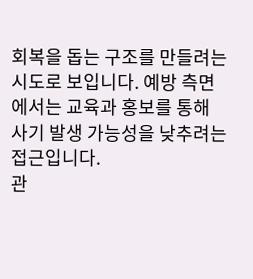회복을 돕는 구조를 만들려는 시도로 보입니다. 예방 측면에서는 교육과 홍보를 통해 사기 발생 가능성을 낮추려는 접근입니다.
관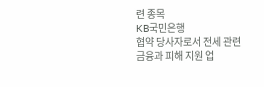련 종목
KB국민은행
협약 당사자로서 전세 관련 금융과 피해 지원 업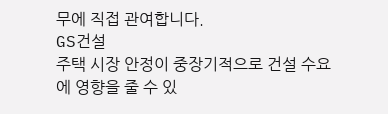무에 직접 관여합니다.
GS건설
주택 시장 안정이 중장기적으로 건설 수요에 영향을 줄 수 있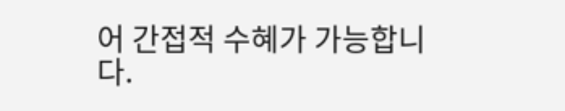어 간접적 수혜가 가능합니다.